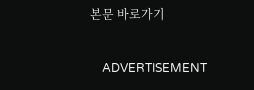본문 바로가기

    ADVERTISEMENT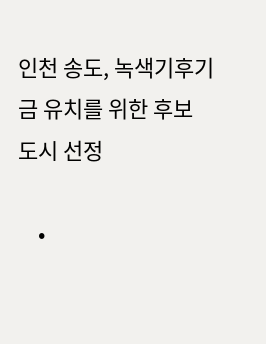인천 송도, 녹색기후기금 유치를 위한 후보 도시 선정

    •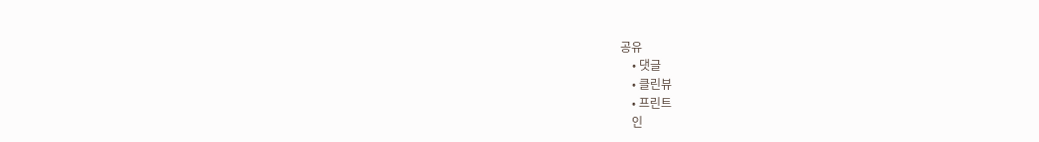공유
    • 댓글
    • 클린뷰
    • 프린트
    인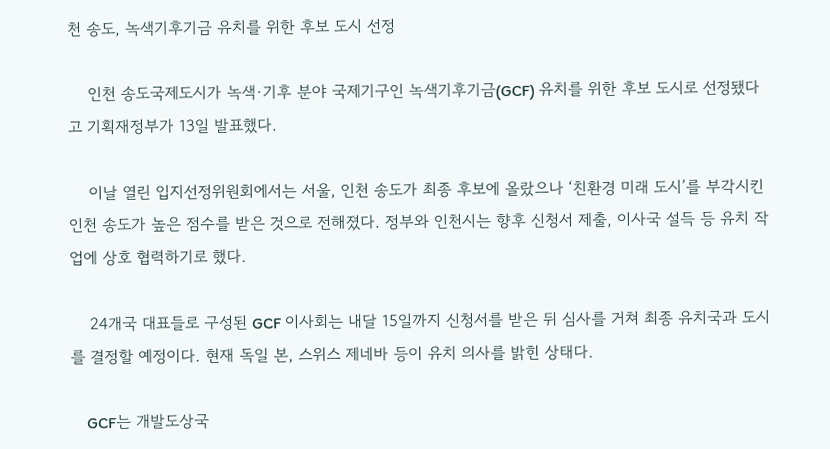천 송도, 녹색기후기금 유치를 위한 후보 도시 선정

    인천 송도국제도시가 녹색·기후 분야 국제기구인 녹색기후기금(GCF) 유치를 위한 후보 도시로 선정됐다고 기획재정부가 13일 발표했다.

    이날 열린 입지선정위원회에서는 서울, 인천 송도가 최종 후보에 올랐으나 ‘친환경 미래 도시’를 부각시킨 인천 송도가 높은 점수를 받은 것으로 전해졌다. 정부와 인천시는 향후 신청서 제출, 이사국 설득 등 유치 작업에 상호 협력하기로 했다.

    24개국 대표들로 구성된 GCF 이사회는 내달 15일까지 신청서를 받은 뒤 심사를 거쳐 최종 유치국과 도시를 결정할 예정이다. 현재 독일 본, 스위스 제네바 등이 유치 의사를 밝힌 상태다.

    GCF는 개발도상국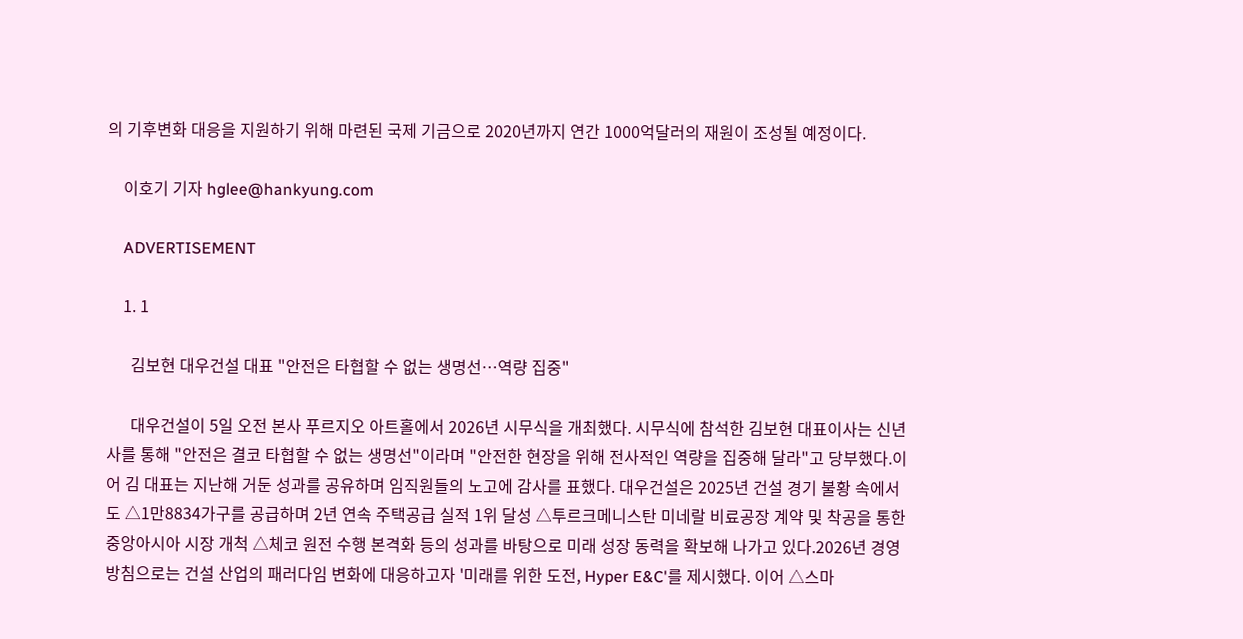의 기후변화 대응을 지원하기 위해 마련된 국제 기금으로 2020년까지 연간 1000억달러의 재원이 조성될 예정이다.

    이호기 기자 hglee@hankyung.com

    ADVERTISEMENT

    1. 1

      김보현 대우건설 대표 "안전은 타협할 수 없는 생명선…역량 집중"

      대우건설이 5일 오전 본사 푸르지오 아트홀에서 2026년 시무식을 개최했다. 시무식에 참석한 김보현 대표이사는 신년사를 통해 "안전은 결코 타협할 수 없는 생명선"이라며 "안전한 현장을 위해 전사적인 역량을 집중해 달라"고 당부했다.이어 김 대표는 지난해 거둔 성과를 공유하며 임직원들의 노고에 감사를 표했다. 대우건설은 2025년 건설 경기 불황 속에서도 △1만8834가구를 공급하며 2년 연속 주택공급 실적 1위 달성 △투르크메니스탄 미네랄 비료공장 계약 및 착공을 통한 중앙아시아 시장 개척 △체코 원전 수행 본격화 등의 성과를 바탕으로 미래 성장 동력을 확보해 나가고 있다.2026년 경영방침으로는 건설 산업의 패러다임 변화에 대응하고자 '미래를 위한 도전, Hyper E&C'를 제시했다. 이어 △스마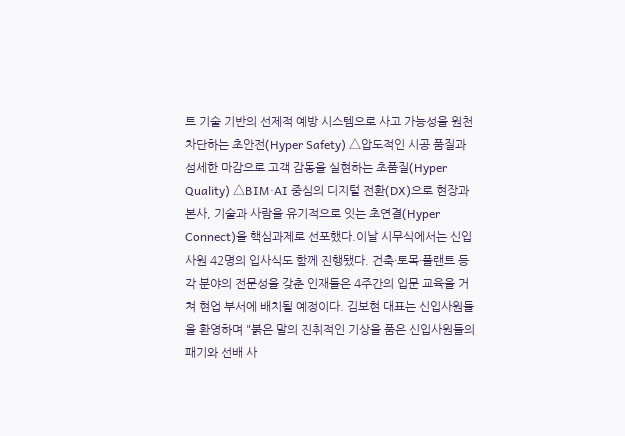트 기술 기반의 선제적 예방 시스템으로 사고 가능성을 원천 차단하는 초안전(Hyper Safety) △압도적인 시공 품질과 섬세한 마감으로 고객 감동을 실현하는 초품질(Hyper Quality) △BIM·AI 중심의 디지털 전환(DX)으로 현장과 본사, 기술과 사람을 유기적으로 잇는 초연결(Hyper Connect)을 핵심과제로 선포했다.이날 시무식에서는 신입사원 42명의 입사식도 함께 진행됐다. 건축·토목·플랜트 등 각 분야의 전문성을 갖춘 인재들은 4주간의 입문 교육을 거쳐 현업 부서에 배치될 예정이다. 김보현 대표는 신입사원들을 환영하며 "붉은 말의 진취적인 기상을 품은 신입사원들의 패기와 선배 사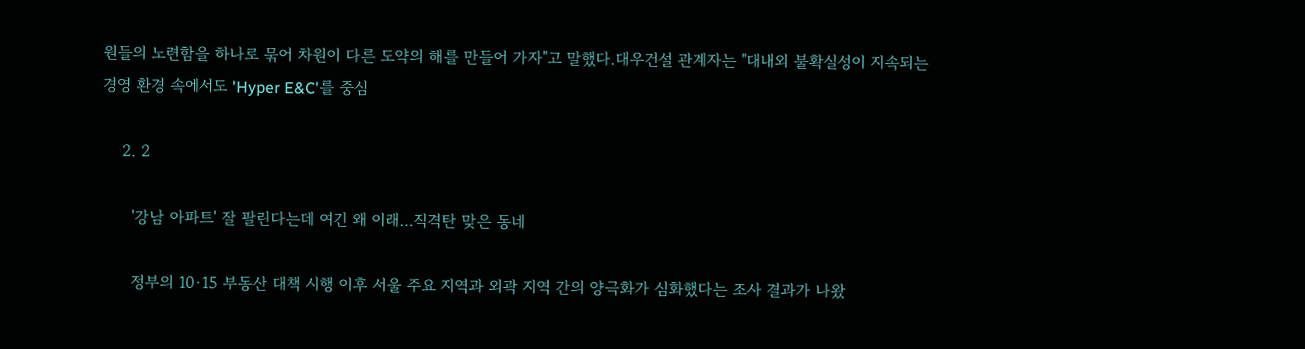원들의 노련함을 하나로 묶어 차원이 다른 도약의 해를 만들어 가자"고 말했다.대우건설 관계자는 "대내외 불확실성이 지속되는 경영 환경 속에서도 'Hyper E&C'를 중심

    2. 2

      '강남 아파트' 잘 팔린다는데 여긴 왜 이래…직격탄 맞은 동네

      정부의 10·15 부동산 대책 시행 이후 서울 주요 지역과 외곽 지역 간의 양극화가 심화했다는 조사 결과가 나왔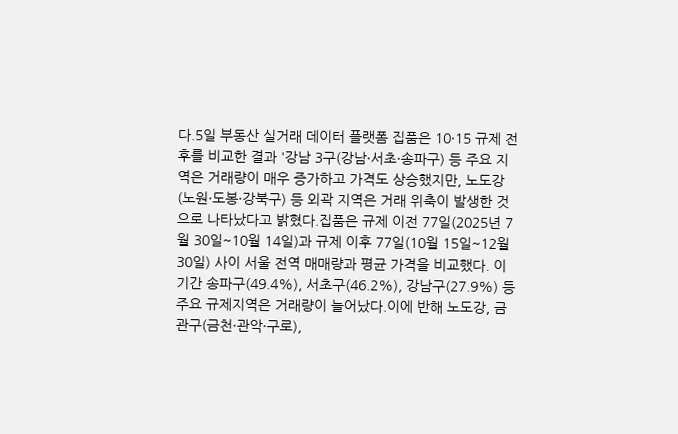다.5일 부동산 실거래 데이터 플랫폼 집품은 10·15 규제 전후를 비교한 결과 '강남 3구(강남·서초·송파구) 등 주요 지역은 거래량이 매우 증가하고 가격도 상승했지만, 노도강(노원·도봉·강북구) 등 외곽 지역은 거래 위축이 발생한 것으로 나타났다고 밝혔다.집품은 규제 이전 77일(2025년 7월 30일~10월 14일)과 규제 이후 77일(10월 15일~12월 30일) 사이 서울 전역 매매량과 평균 가격을 비교했다. 이 기간 송파구(49.4%), 서초구(46.2%), 강남구(27.9%) 등 주요 규제지역은 거래량이 늘어났다.이에 반해 노도강, 금관구(금천·관악·구로),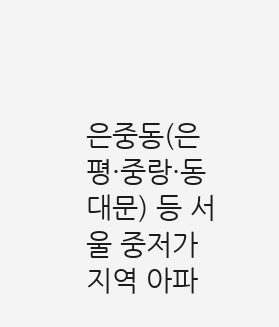은중동(은평·중랑·동대문) 등 서울 중저가 지역 아파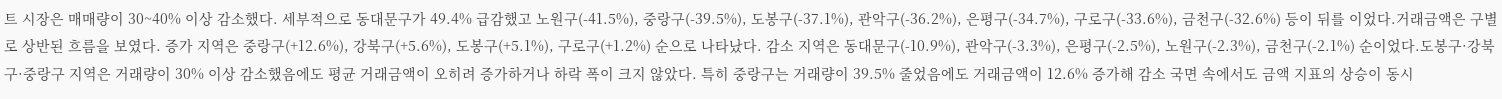트 시장은 매매량이 30~40% 이상 감소했다. 세부적으로 동대문구가 49.4% 급감했고 노원구(-41.5%), 중랑구(-39.5%), 도봉구(-37.1%), 관악구(-36.2%), 은평구(-34.7%), 구로구(-33.6%), 금천구(-32.6%) 등이 뒤를 이었다.거래금액은 구별로 상반된 흐름을 보였다. 증가 지역은 중랑구(+12.6%), 강북구(+5.6%), 도봉구(+5.1%), 구로구(+1.2%) 순으로 나타났다. 감소 지역은 동대문구(-10.9%), 관악구(-3.3%), 은평구(-2.5%), 노원구(-2.3%), 금천구(-2.1%) 순이었다.도봉구·강북구·중랑구 지역은 거래량이 30% 이상 감소했음에도 평균 거래금액이 오히려 증가하거나 하락 폭이 크지 않았다. 특히 중랑구는 거래량이 39.5% 줄었음에도 거래금액이 12.6% 증가해 감소 국면 속에서도 금액 지표의 상승이 동시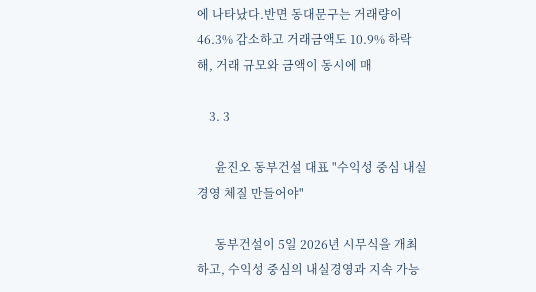에 나타났다.반면 동대문구는 거래량이 46.3% 감소하고 거래금액도 10.9% 하락해, 거래 규모와 금액이 동시에 매

    3. 3

      윤진오 동부건설 대표 "수익성 중심 내실경영 체질 만들어야"

      동부건설이 5일 2026년 시무식을 개최하고, 수익성 중심의 내실경영과 지속 가능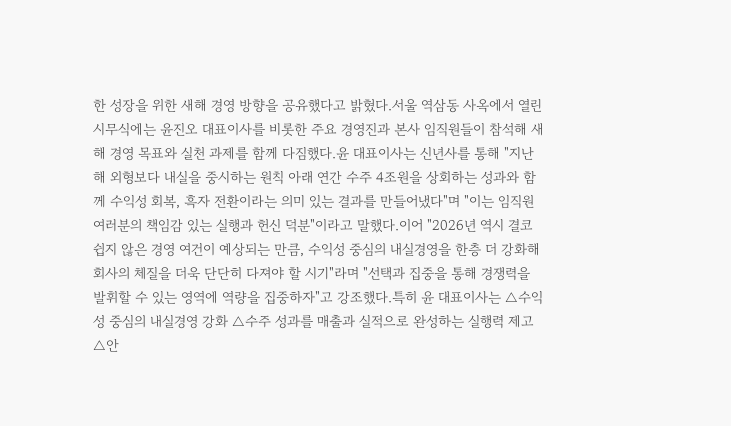한 성장을 위한 새해 경영 방향을 공유했다고 밝혔다.서울 역삼동 사옥에서 열린 시무식에는 윤진오 대표이사를 비롯한 주요 경영진과 본사 임직원들이 참석해 새해 경영 목표와 실천 과제를 함께 다짐했다.윤 대표이사는 신년사를 통해 "지난해 외형보다 내실을 중시하는 원칙 아래 연간 수주 4조원을 상회하는 성과와 함께 수익성 회복, 흑자 전환이라는 의미 있는 결과를 만들어냈다"며 "이는 임직원 여러분의 책임감 있는 실행과 헌신 덕분"이라고 말했다.이어 "2026년 역시 결코 쉽지 않은 경영 여건이 예상되는 만큼, 수익성 중심의 내실경영을 한층 더 강화해 회사의 체질을 더욱 단단히 다져야 할 시기"라며 "선택과 집중을 통해 경쟁력을 발휘할 수 있는 영역에 역량을 집중하자"고 강조했다.특히 윤 대표이사는 △수익성 중심의 내실경영 강화 △수주 성과를 매출과 실적으로 완성하는 실행력 제고 △안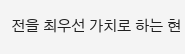전을 최우선 가치로 하는 현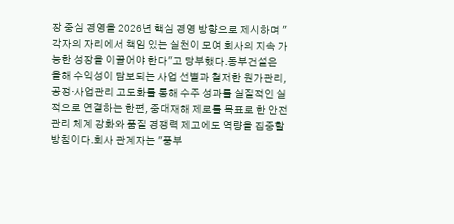장 중심 경영을 2026년 핵심 경영 방향으로 제시하며 "각자의 자리에서 책임 있는 실천이 모여 회사의 지속 가능한 성장을 이끌어야 한다"고 당부했다.동부건설은 올해 수익성이 담보되는 사업 선별과 철저한 원가관리, 공정·사업관리 고도화를 통해 수주 성과를 실질적인 실적으로 연결하는 한편, 중대재해 제로를 목표로 한 안전관리 체계 강화와 품질 경쟁력 제고에도 역량을 집중할 방침이다.회사 관계자는 "풍부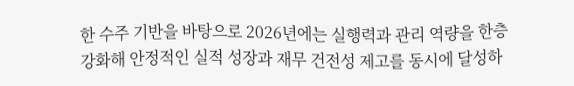한 수주 기반을 바탕으로 2026년에는 실행력과 관리 역량을 한층 강화해 안정적인 실적 성장과 재무 건전성 제고를 동시에 달성하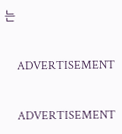는

    ADVERTISEMENT

    ADVERTISEMENT